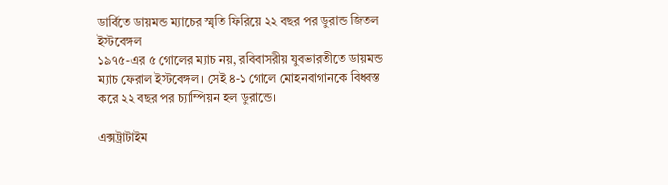ডার্বিতে ডায়মন্ড ম্যাচের স্মৃতি ফিরিয়ে ২২ বছর পর ডুরান্ড জিতল ইস্টবেঙ্গল
১৯৭৫-এর ৫ গোলের ম্যাচ নয়, রবিবাসরীয় যুবভারতীতে ডায়মন্ড ম্যাচ ফেরাল ইস্টবেঙ্গল। সেই ৪-১ গোলে মোহনবাগানকে বিধ্বস্ত করে ২২ বছর পর চ্যাম্পিয়ন হল ডুরান্ডে।

এক্সট্রাটাইম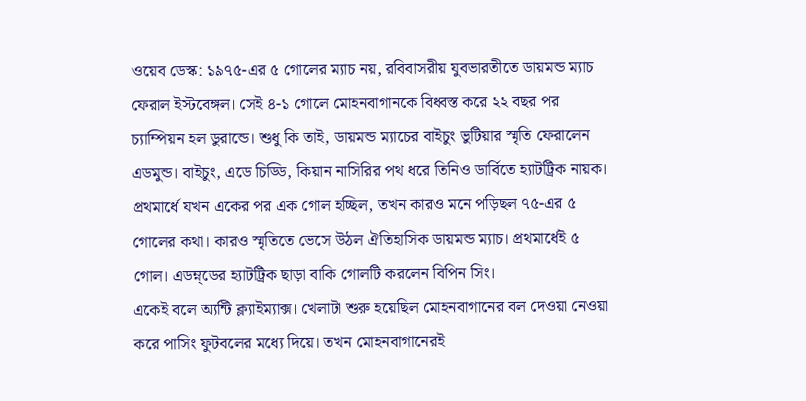ওয়েব ডেস্ক: ১৯৭৫-এর ৫ গোলের ম্যাচ নয়, রবিবাসরীয় যুবভারতীতে ডায়মন্ড ম্যাচ ফেরাল ইস্টবেঙ্গল। সেই ৪-১ গোলে মোহনবাগানকে বিধ্বস্ত করে ২২ বছর পর চ্যাম্পিয়ন হল ডুরান্ডে। শুধু কি তাই, ডায়মন্ড ম্যাচের বাইচুং ভুটিয়ার স্মৃতি ফেরালেন এডমুন্ড। বাইচুং, এডে চিড্ডি, কিয়ান নাসিরির পথ ধরে তিনিও ডার্বিতে হ্যাটট্রিক নায়ক। প্রথমার্ধে যখন একের পর এক গোল হচ্ছিল, তখন কারও মনে পড়িছল ৭৫-এর ৫ গোলের কথা। কারও স্মৃতিতে ভেসে উঠল ঐতিহাসিক ডায়মন্ড ম্যাচ। প্রথমার্ধেই ৫ গোল। এডম্ন্ডের হ্যাটট্রিক ছাড়া বাকি গোলটি করলেন বিপিন সিং।
একেই বলে অ্যন্টি ক্ল্যাইম্যাক্স। খেলাটা শুরু হয়েছিল মোহনবাগানের বল দেওয়া নেওয়া করে পাসিং ফুটবলের মধ্যে দিয়ে। তখন মোহনবাগানেরই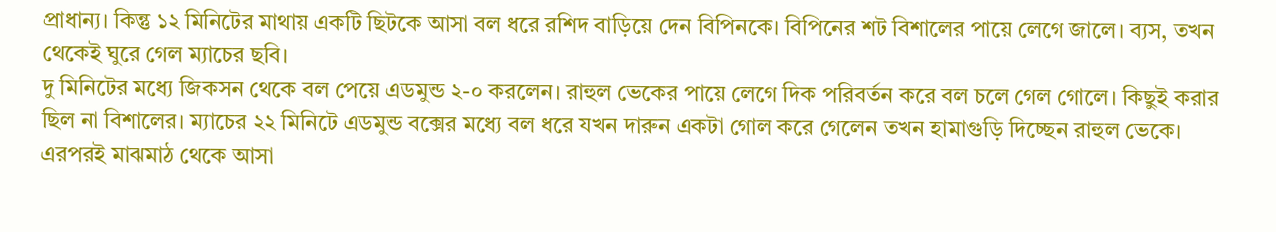প্রাধান্য। কিন্তু ১২ মিনিটের মাথায় একটি ছিটকে আসা বল ধরে রশিদ বাড়িয়ে দেন বিপিনকে। বিপিনের শট বিশালের পায়ে লেগে জালে। ব্যস, তখন থেকেই ঘুরে গেল ম্যাচের ছবি।
দু মিনিটের মধ্যে জিকসন থেকে বল পেয়ে এডমুন্ড ২-০ করলেন। রাহুল ভেকের পায়ে লেগে দিক পরিবর্তন করে বল চলে গেল গোলে। কিছুই করার ছিল না বিশালের। ম্যাচের ২২ মিনিটে এডমুন্ড বক্সের মধ্যে বল ধরে যখন দারুন একটা গোল করে গেলেন তখন হামাগুড়ি দিচ্ছেন রাহুল ভেকে। এরপরই মাঝমাঠ থেকে আসা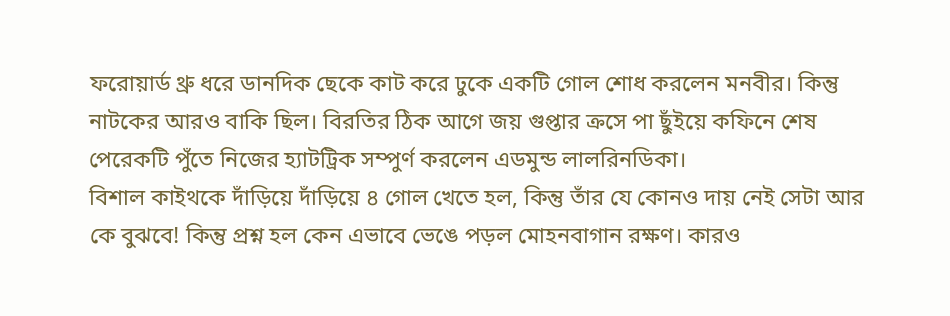ফরোয়ার্ড থ্রু ধরে ডানদিক ছেকে কাট করে ঢুকে একটি গোল শোধ করলেন মনবীর। কিন্তু নাটকের আরও বাকি ছিল। বিরতির ঠিক আগে জয় গুপ্তার ক্রসে পা ছুঁইয়ে কফিনে শেষ পেরেকটি পুঁতে নিজের হ্যাটট্রিক সম্পুর্ণ করলেন এডমুন্ড লালরিনডিকা।
বিশাল কাইথকে দাঁড়িয়ে দাঁড়িয়ে ৪ গোল খেতে হল, কিন্তু তাঁর যে কোনও দায় নেই সেটা আর কে বুঝবে! কিন্তু প্রশ্ন হল কেন এভাবে ভেঙে পড়ল মোহনবাগান রক্ষণ। কারও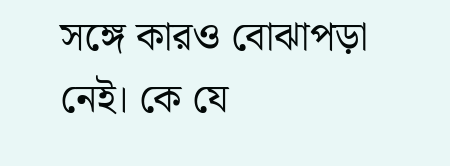সঙ্গে কারও বোঝাপড়া নেই। কে যে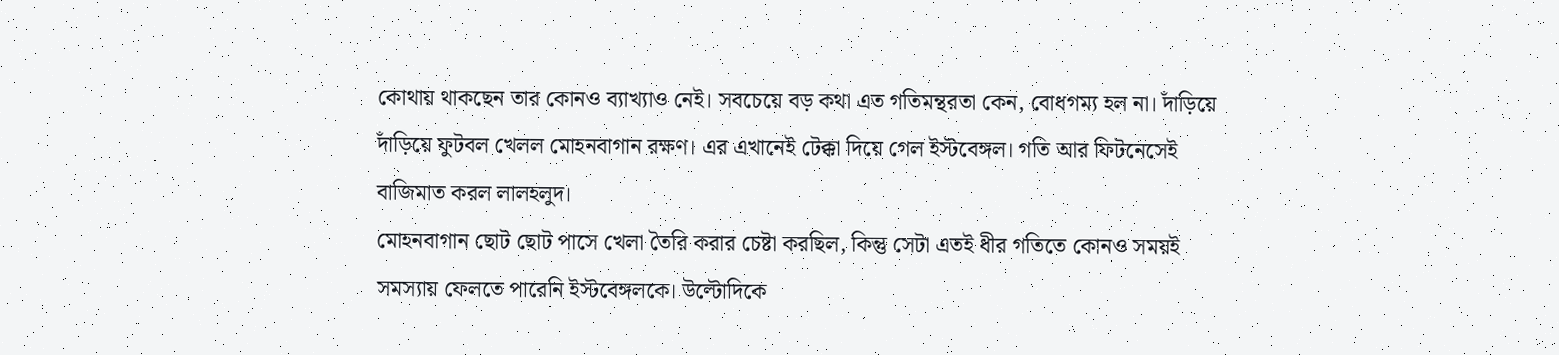কোথায় থাকছেন তার কোনও ব্যাখ্যাও নেই। সবচেয়ে বড় কথা এত গতিমন্থরতা কেন, বোধগম্য হল না। দাঁড়িয়ে দাঁড়িয়ে ফুটবল খেলল মোহনবাগান রক্ষণ। এর এখানেই টেক্কা দিয়ে গেল ইস্টবেঙ্গল। গতি আর ফিটনেসেই বাজিমাত করল লালহলুদ।
মোহনবাগান ছোট ছোট পাসে খেলা তৈরি করার চেষ্টা করছিল, কিন্তু সেটা এতই ধীর গতিতে কোনও সময়ই সমস্যায় ফেলতে পারেনি ইস্টবেঙ্গলকে। উল্টোদিকে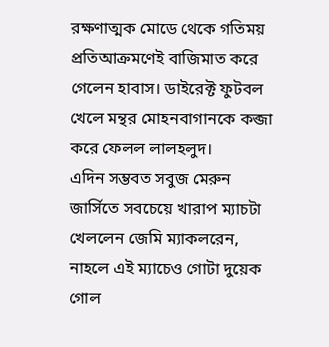রক্ষণাত্মক মোডে থেকে গতিময় প্রতিআক্রমণেই বাজিমাত করে গেলেন হাবাস। ডাইরেক্ট ফুটবল খেলে মন্থর মোহনবাগানকে কব্জা করে ফেলল লালহলুদ।
এদিন সম্ভবত সবুজ মেরুন জার্সিতে সবচেয়ে খারাপ ম্যাচটা খেললেন জেমি ম্যাকলরেন, নাহলে এই ম্যাচেও গোটা দুয়েক গোল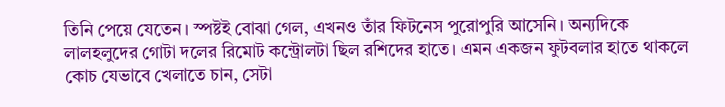তিনি পেয়ে যেতেন। স্পষ্টই বোঝা গেল, এখনও তাঁর ফিটনেস পুরোপুরি আসেনি। অন্যদিকে লালহলুদের গোটা দলের রিমোট কন্ট্রোলটা ছিল রশিদের হাতে। এমন একজন ফুটবলার হাতে থাকলে কোচ যেভাবে খেলাতে চান, সেটা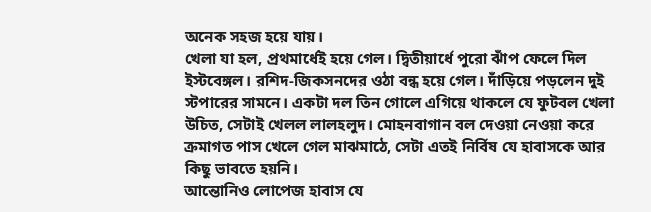অনেক সহজ হয়ে যায়।
খেলা যা হল, প্রথমার্ধেই হয়ে গেল। দ্বিতীয়ার্ধে পুরো ঝাঁপ ফেলে দিল ইস্টবেঙ্গল। রশিদ-জিকসনদের ওঠা বন্ধ হয়ে গেল। দাঁড়িয়ে পড়লেন দুই স্টপারের সামনে। একটা দল তিন গোলে এগিয়ে থাকলে যে ফুটবল খেলা উচিত, সেটাই খেলল লালহলুদ। মোহনবাগান বল দেওয়া নেওয়া করে ক্রমাগত পাস খেলে গেল মাঝমাঠে, সেটা এতই নির্বিষ যে হাবাসকে আর কিছু ভাবতে হয়নি।
আন্তোনিও লোপেজ হাবাস যে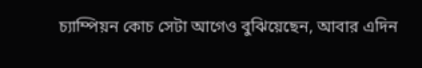চ্যাম্পিয়ন কোচ সেটা আগেও বুঝিয়েছেন, আবার এদিন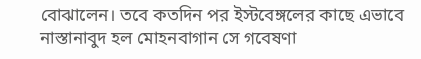বোঝালেন। তবে কতদিন পর ইস্টবেঙ্গলের কাছে এভাবে নাস্তানাবুদ হল মোহনবাগান সে গবেষণা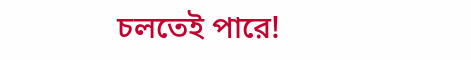চলতেই পারে!